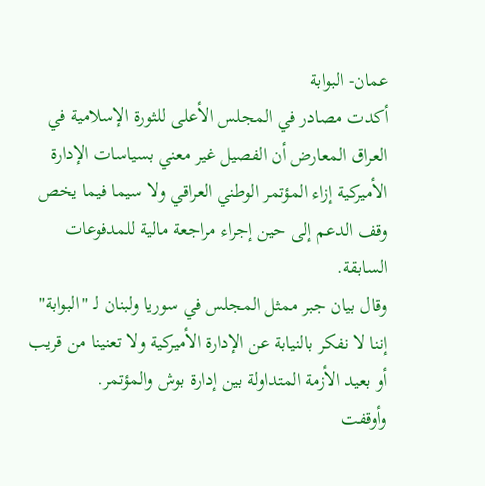عمان- البوابة
أكدت مصادر في المجلس الأعلى للثورة الإسلامية في العراق المعارض أن الفصيل غير معني بسياسات الإدارة الأميركية إزاء المؤتمر الوطني العراقي ولا سيما فيما يخص وقف الدعم إلى حين إجراء مراجعة مالية للمدفوعات السابقة.
وقال بيان جبر ممثل المجلس في سوريا ولبنان لـ "البوابة" إننا لا نفكر بالنيابة عن الإدارة الأميركية ولا تعنينا من قريب أو بعيد الأزمة المتداولة بين إدارة بوش والمؤتمر.
وأوقفت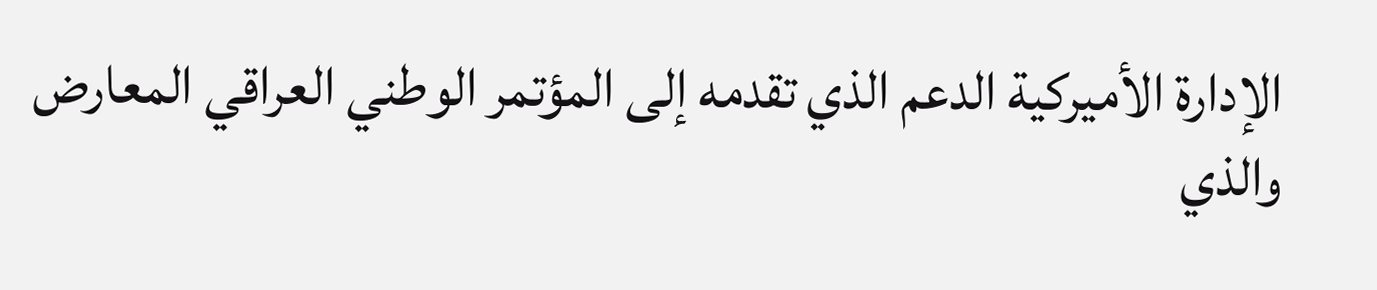الإدارة الأميركية الدعم الذي تقدمه إلى المؤتمر الوطني العراقي المعارض والذي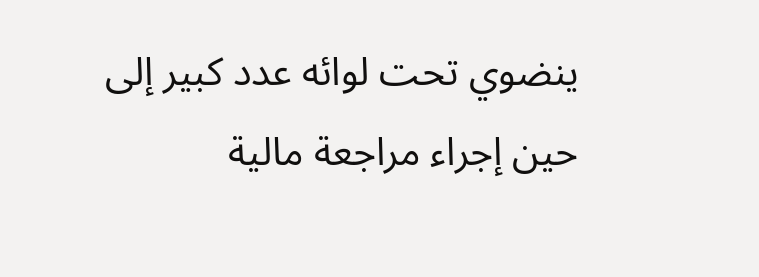ينضوي تحت لوائه عدد كبير إلى حين إجراء مراجعة مالية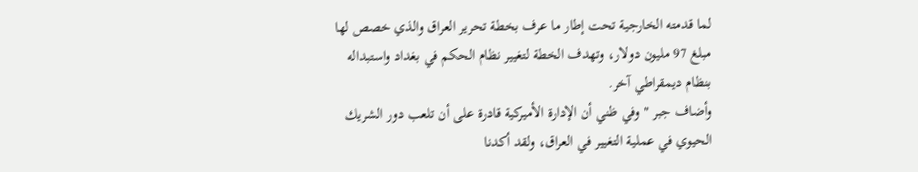لما قدمته الخارجية تحت إطار ما عرف بخطة تحرير العراق والذي خصص لها مبلغ 97 مليون دولار، وتهدف الخطة لتغيير نظام الحكم في بغداد واستبداله بنظام ديمقراطي آخر.
وأضاف جبر "وفي ظني أن الإدارة الأميركية قادرة على أن تلعب دور الشريك الحيوي في عملية التغيير في العراق، ولقد أكدنا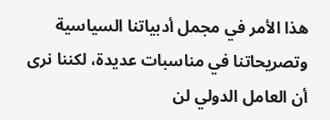هذا الأمر في مجمل أدبياتنا السياسية وتصريحاتنا في مناسبات عديدة، لكننا نرى أن العامل الدولي لن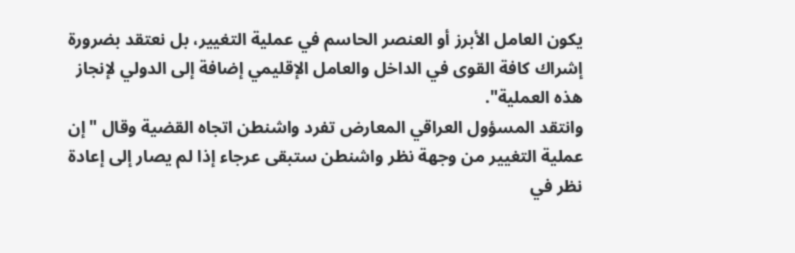يكون العامل الأبرز أو العنصر الحاسم في عملية التغيير، بل نعتقد بضرورة إشراك كافة القوى في الداخل والعامل الإقليمي إضافة إلى الدولي لإنجاز هذه العملية".
وانتقد المسؤول العراقي المعارض تفرد واشنطن اتجاه القضية وقال "إن عملية التغيير من وجهة نظر واشنطن ستبقى عرجاء إذا لم يصار إلى إعادة نظر في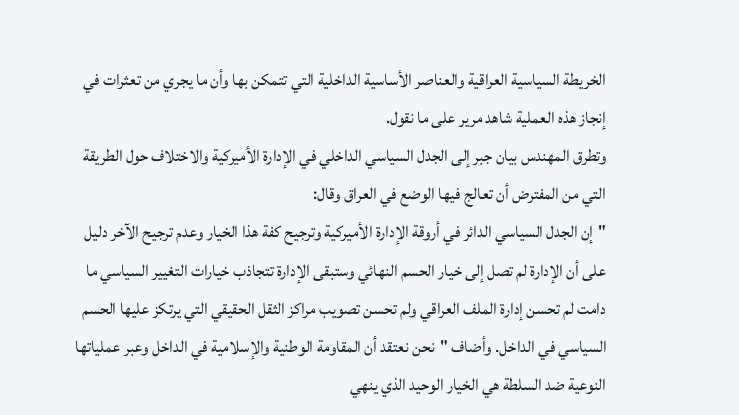الخريطة السياسية العراقية والعناصر الأساسية الداخلية التي تتمكن بها وأن ما يجري من تعثرات في إنجاز هذه العملية شاهد مرير على ما نقول.
وتطرق المهندس بيان جبر إلى الجدل السياسي الداخلي في الإدارة الأميركية والاختلاف حول الطريقة التي من المفترض أن تعالج فيها الوضع في العراق وقال:
"إن الجدل السياسي الدائر في أروقة الإدارة الأميركية وترجيح كفة هذا الخيار وعدم ترجيح الآخر دليل على أن الإدارة لم تصل إلى خيار الحسم النهائي وستبقى الإدارة تتجاذب خيارات التغيير السياسي ما دامت لم تحسن إدارة الملف العراقي ولم تحسن تصويب مراكز الثقل الحقيقي التي يرتكز عليها الحسم السياسي في الداخل. وأضاف "نحن نعتقد أن المقاومة الوطنية والإسلامية في الداخل وعبر عملياتها النوعية ضد السلطة هي الخيار الوحيد الذي ينهي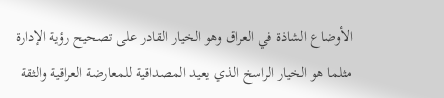الأوضاع الشاذة في العراق وهو الخيار القادر على تصحيح رؤية الإدارة مثلما هو الخيار الراسخ الذي يعيد المصداقية للمعارضة العراقية والثقة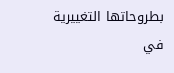بطروحاتها التغييرية في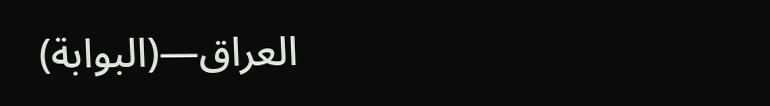العراق—(البوابة)